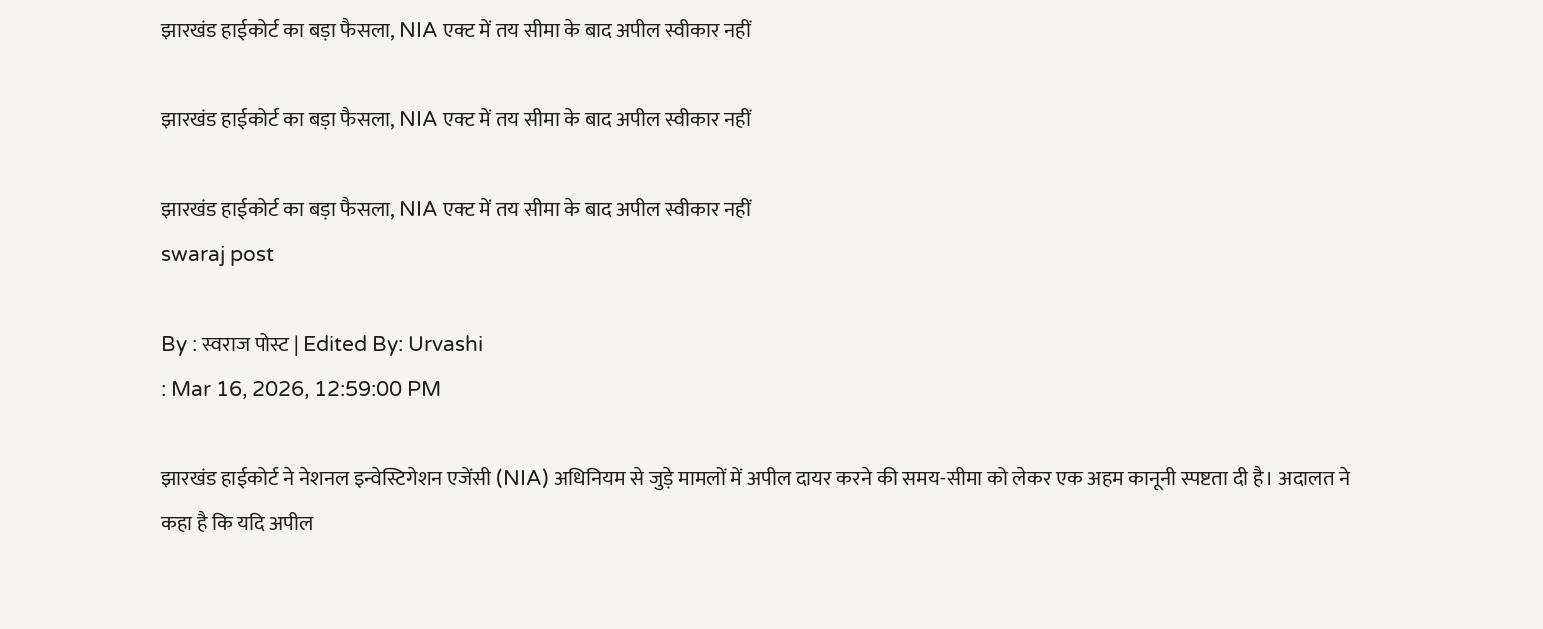झारखंड हाईकोर्ट का बड़ा फैसला, NIA एक्ट में तय सीमा के बाद अपील स्वीकार नहीं

झारखंड हाईकोर्ट का बड़ा फैसला, NIA एक्ट में तय सीमा के बाद अपील स्वीकार नहीं

झारखंड हाईकोर्ट का बड़ा फैसला, NIA एक्ट में तय सीमा के बाद अपील स्वीकार नहीं
swaraj post

By : स्वराज पोस्ट | Edited By: Urvashi
: Mar 16, 2026, 12:59:00 PM

झारखंड हाईकोर्ट ने नेशनल इन्वेस्टिगेशन एजेंसी (NIA) अधिनियम से जुड़े मामलों में अपील दायर करने की समय-सीमा को लेकर एक अहम कानूनी स्पष्टता दी है। अदालत ने कहा है कि यदि अपील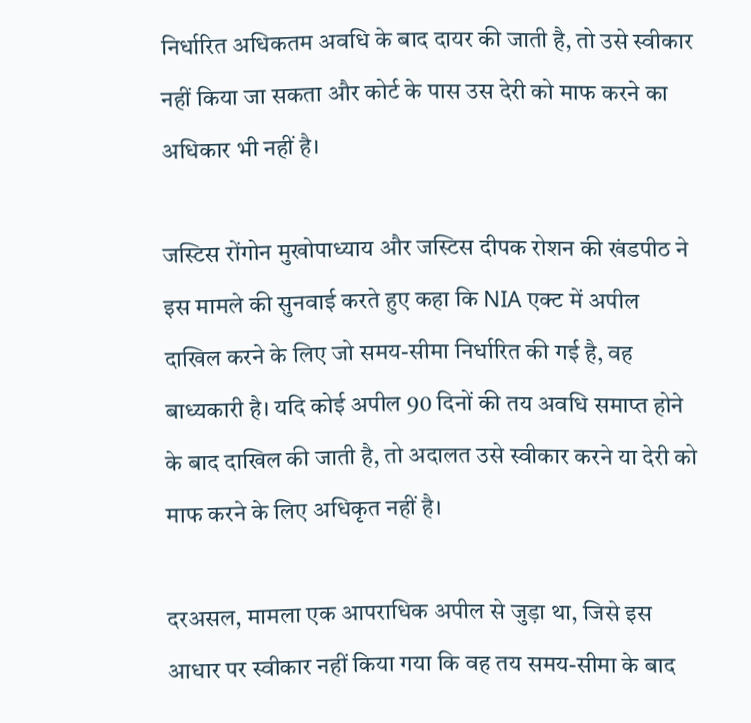निर्धारित अधिकतम अवधि के बाद दायर की जाती है, तो उसे स्वीकार नहीं किया जा सकता और कोर्ट के पास उस देरी को माफ करने का अधिकार भी नहीं है।

जस्टिस रोंगोन मुखोपाध्याय और जस्टिस दीपक रोशन की खंडपीठ ने इस मामले की सुनवाई करते हुए कहा कि NIA एक्ट में अपील दाखिल करने के लिए जो समय-सीमा निर्धारित की गई है, वह बाध्यकारी है। यदि कोई अपील 90 दिनों की तय अवधि समाप्त होने के बाद दाखिल की जाती है, तो अदालत उसे स्वीकार करने या देरी को माफ करने के लिए अधिकृत नहीं है।

दरअसल, मामला एक आपराधिक अपील से जुड़ा था, जिसे इस आधार पर स्वीकार नहीं किया गया कि वह तय समय-सीमा के बाद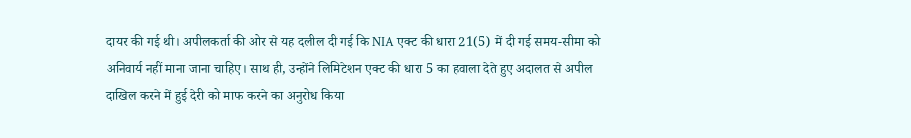दायर की गई थी। अपीलकर्ता की ओर से यह दलील दी गई कि NIA एक्ट की धारा 21(5) में दी गई समय-सीमा को अनिवार्य नहीं माना जाना चाहिए। साथ ही, उन्होंने लिमिटेशन एक्ट की धारा 5 का हवाला देते हुए अदालत से अपील दाखिल करने में हुई देरी को माफ करने का अनुरोध किया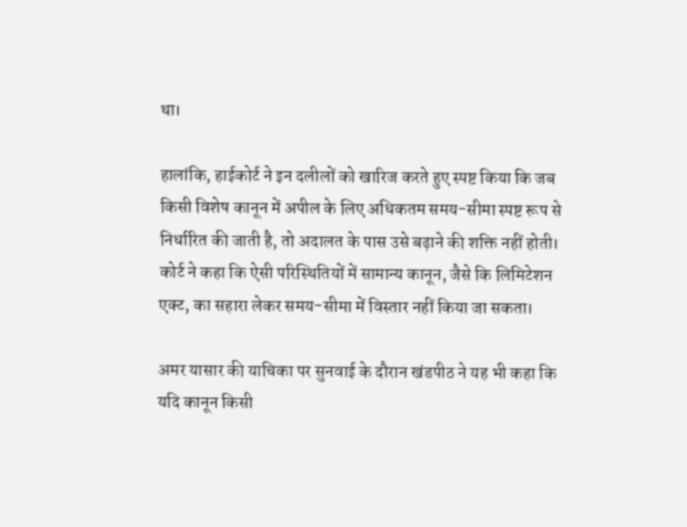था।

हालांकि, हाईकोर्ट ने इन दलीलों को खारिज करते हुए स्पष्ट किया कि जब किसी विशेष कानून में अपील के लिए अधिकतम समय-सीमा स्पष्ट रूप से निर्धारित की जाती है, तो अदालत के पास उसे बढ़ाने की शक्ति नहीं होती। कोर्ट ने कहा कि ऐसी परिस्थितियों में सामान्य कानून, जैसे कि लिमिटेशन एक्ट, का सहारा लेकर समय-सीमा में विस्तार नहीं किया जा सकता।

अमर यासार की याचिका पर सुनवाई के दौरान खंडपीठ ने यह भी कहा कि यदि कानून किसी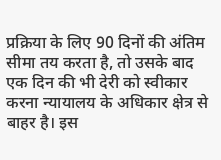प्रक्रिया के लिए 90 दिनों की अंतिम सीमा तय करता है, तो उसके बाद एक दिन की भी देरी को स्वीकार करना न्यायालय के अधिकार क्षेत्र से बाहर है। इस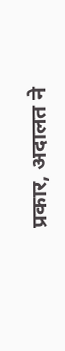प्रकार, अदालत ने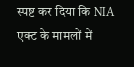स्पष्ट कर दिया कि NIA एक्ट के मामलों में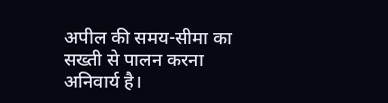अपील की समय-सीमा का सख्ती से पालन करना अनिवार्य है।